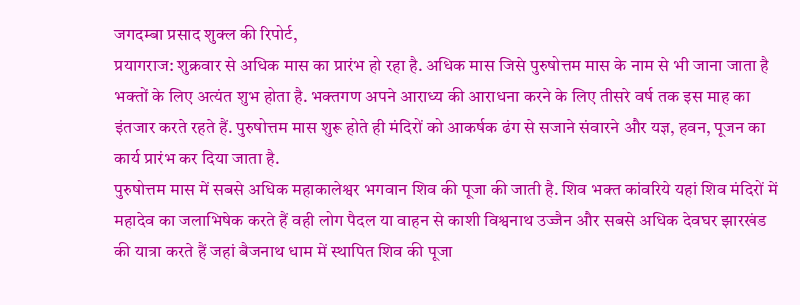जगदम्बा प्रसाद शुक्ल की रिपोर्ट,
प्रयागराज: शुक्रवार से अधिक मास का प्रारंभ हो रहा है. अधिक मास जिसे पुरुषोत्तम मास के नाम से भी जाना जाता है भक्तों के लिए अत्यंत शुभ होता है. भक्तगण अपने आराध्य की आराधना करने के लिए तीसरे वर्ष तक इस माह का इंतजार करते रहते हैं. पुरुषोत्तम मास शुरू होते ही मंदिरों को आकर्षक ढंग से सजाने संवारने और यज्ञ, हवन, पूजन का कार्य प्रारंभ कर दिया जाता है.
पुरुषोत्तम मास में सबसे अधिक महाकालेश्वर भगवान शिव की पूजा की जाती है. शिव भक्त कांवरिये यहां शिव मंदिरों में महादेव का जलाभिषेक करते हैं वही लोग पैदल या वाहन से काशी विश्वनाथ उज्जैन और सबसे अधिक देवघर झारखंड की यात्रा करते हैं जहां बैजनाथ धाम में स्थापित शिव की पूजा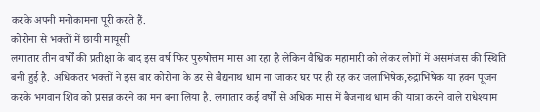करके अपनी मनोकामना पूरी करते हैं.
कोरोना से भक्तों में छायी मायूसी
लगातार तीन वर्षों की प्रतीक्षा के बाद इस वर्ष फिर पुरुषोत्तम मास आ रहा है लेकिन वैश्विक महामारी को लेकर लोगों में असमंजस की स्थिति बनी हुई है. अधिकतर भक्तों ने इस बार कोरोना के डर से बैद्यनाथ धाम ना जाकर घर पर ही रह कर जलाभिषेक,रुद्राभिषेक या हवन पूजन करके भगवान शिव को प्रसन्न करने का मन बना लिया है. लगातार कई वर्षों से अधिक मास में बैजनाथ धाम की यात्रा करने वाले राधेश्याम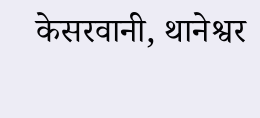केसरवानी, थानेश्वर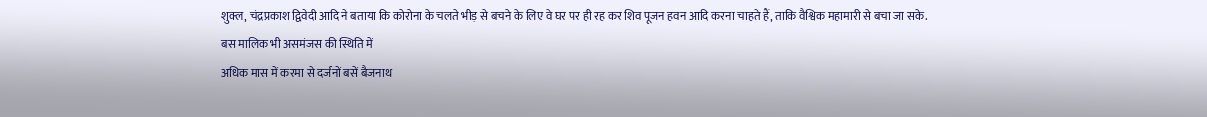शुक्ल, चंद्रप्रकाश द्विवेदी आदि ने बताया कि कोरोना के चलते भीड़ से बचने के लिए वे घर पर ही रह कर शिव पूजन हवन आदि करना चाहते हैं, ताकि वैश्विक महामारी से बचा जा सके.
बस मालिक भी असमंजस की स्थिति में
अधिक मास में करमा से दर्जनों बसें बैजनाथ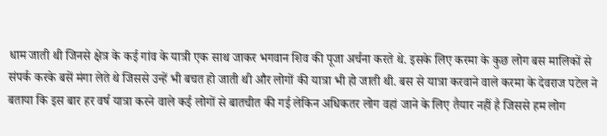धाम जाती थी जिनसे क्षेत्र के कई गांव के यात्री एक साथ जाकर भगवान शिव की पूजा अर्चना करते थे. इसके लिए करमा के कुछ लोग बस मालिकों से संपर्क करके बसें मंगा लेते थे जिससे उन्हें भी बचत हो जाती थी और लोगों की यात्रा भी हो जाती थी. बस से यात्रा करवाने वाले करमा के देवराज पटेल ने बताया कि इस बार हर वर्ष यात्रा करने वाले कई लोगों से बातचीत की गई लेकिन अधिकतर लोग वहां जाने के लिए तैयार नहीं है जिससे हम लोग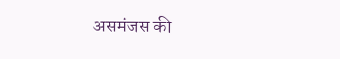असमंजस की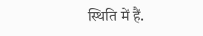स्थिति में हैं.